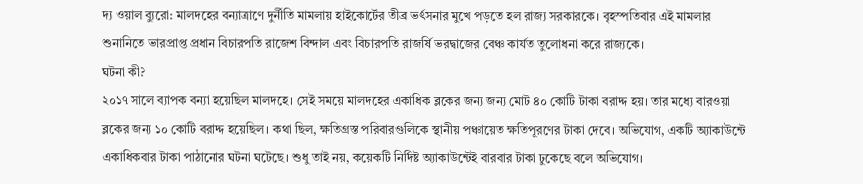দ্য ওয়াল ব্যুরো: মালদহের বন্যাত্রাণে দুর্নীতি মামলায় হাইকোর্টের তীব্র ভর্ৎসনার মুখে পড়তে হল রাজ্য সরকারকে। বৃহস্পতিবার এই মামলার শুনানিতে ভারপ্রাপ্ত প্রধান বিচারপতি রাজেশ বিন্দাল এবং বিচারপতি রাজর্ষি ভরদ্বাজের বেঞ্চ কার্যত তুলোধনা করে রাজ্যকে।
ঘটনা কী?
২০১৭ সালে ব্যাপক বন্যা হয়েছিল মালদহে। সেই সময়ে মালদহের একাধিক ব্লকের জন্য জন্য মোট ৪০ কোটি টাকা বরাদ্দ হয়। তার মধ্যে বারওয়া ব্লকের জন্য ১০ কোটি বরাদ্দ হয়েছিল। কথা ছিল, ক্ষতিগ্রস্ত পরিবারগুলিকে স্থানীয় পঞ্চায়েত ক্ষতিপূরণের টাকা দেবে। অভিযোগ, একটি অ্যাকাউন্টে একাধিকবার টাকা পাঠানোর ঘটনা ঘটেছে। শুধু তাই নয়, কয়েকটি নির্দিষ্ট অ্যাকাউন্টেই বারবার টাকা ঢুকেছে বলে অভিযোগ।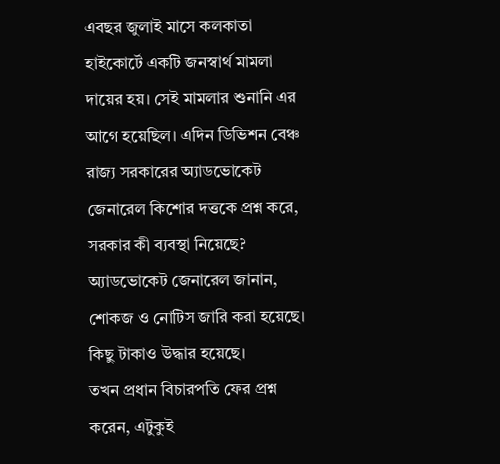এবছর জুলাই মাসে কলকাতা হাইকোর্টে একটি জনস্বার্থ মামলা দায়ের হয়। সেই মামলার শুনানি এর আগে হয়েছিল। এদিন ডিভিশন বেঞ্চ রাজ্য সরকারের অ্যাডভোকেট জেনারেল কিশোর দত্তকে প্রশ্ন করে, সরকার কী ব্যবস্থা নিয়েছে? অ্যাডভোকেট জেনারেল জানান, শোকজ ও নোটিস জারি করা হয়েছে। কিছু টাকাও উদ্ধার হয়েছে।
তখন প্রধান বিচারপতি ফের প্রশ্ন করেন, এটুকুই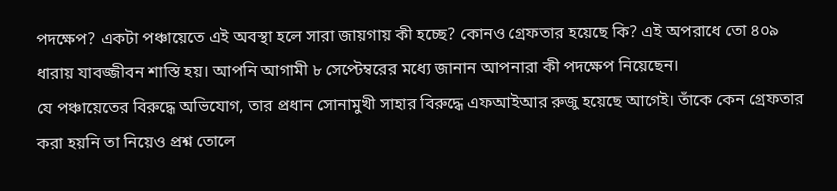পদক্ষেপ? একটা পঞ্চায়েতে এই অবস্থা হলে সারা জায়গায় কী হচ্ছে? কোনও গ্রেফতার হয়েছে কি? এই অপরাধে তো ৪০৯ ধারায় যাবজ্জীবন শাস্তি হয়। আপনি আগামী ৮ সেপ্টেম্বরের মধ্যে জানান আপনারা কী পদক্ষেপ নিয়েছেন।
যে পঞ্চায়েতের বিরুদ্ধে অভিযোগ, তার প্রধান সোনামুখী সাহার বিরুদ্ধে এফআইআর রুজু হয়েছে আগেই। তাঁকে কেন গ্রেফতার করা হয়নি তা নিয়েও প্রশ্ন তোলে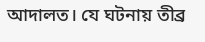আদালত। যে ঘটনায় তীব্র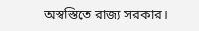অস্বস্তিতে রাজ্য সরকার।